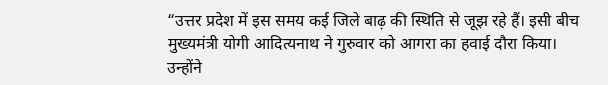“उत्तर प्रदेश में इस समय कई जिले बाढ़ की स्थिति से जूझ रहे हैं। इसी बीच मुख्यमंत्री योगी आदित्यनाथ ने गुरुवार को आगरा का हवाई दौरा किया। उन्होंने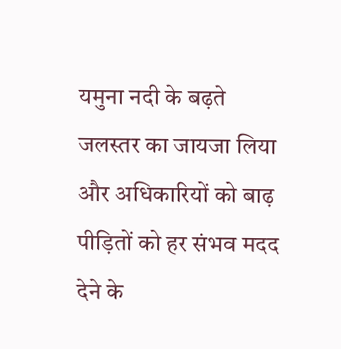यमुना नदी के बढ़ते जलस्तर का जायजा लिया और अधिकारियों को बाढ़ पीड़ितों को हर संभव मदद देने के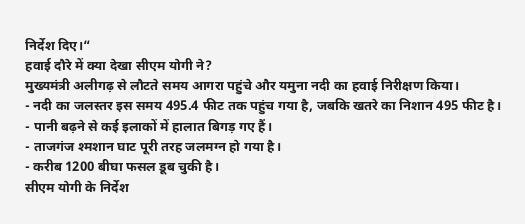निर्देश दिए।“
हवाई दौरे में क्या देखा सीएम योगी ने?
मुख्यमंत्री अलीगढ़ से लौटते समय आगरा पहुंचे और यमुना नदी का हवाई निरीक्षण किया।
- नदी का जलस्तर इस समय 495.4 फीट तक पहुंच गया है, जबकि खतरे का निशान 495 फीट है।
- पानी बढ़ने से कई इलाकों में हालात बिगड़ गए हैं।
- ताजगंज श्मशान घाट पूरी तरह जलमग्न हो गया है।
- करीब 1200 बीघा फसल डूब चुकी है।
सीएम योगी के निर्देश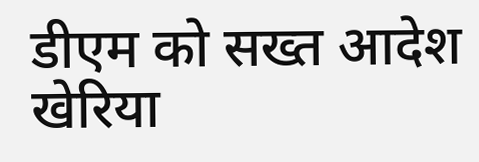डीएम को सख्त आदेश
खेरिया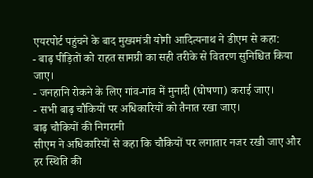एयरपोर्ट पहुंचने के बाद मुख्यमंत्री योगी आदित्यनाथ ने डीएम से कहा:
- बाढ़ पीड़ितों को राहत सामग्री का सही तरीके से वितरण सुनिश्चित किया जाए।
- जनहानि रोकने के लिए गांव-गांव में मुनादी (घोषणा) कराई जाए।
- सभी बाढ़ चौकियों पर अधिकारियों को तैनात रखा जाए।
बाढ़ चौकियों की निगरानी
सीएम ने अधिकारियों से कहा कि चौकियों पर लगातार नजर रखी जाए और हर स्थिति की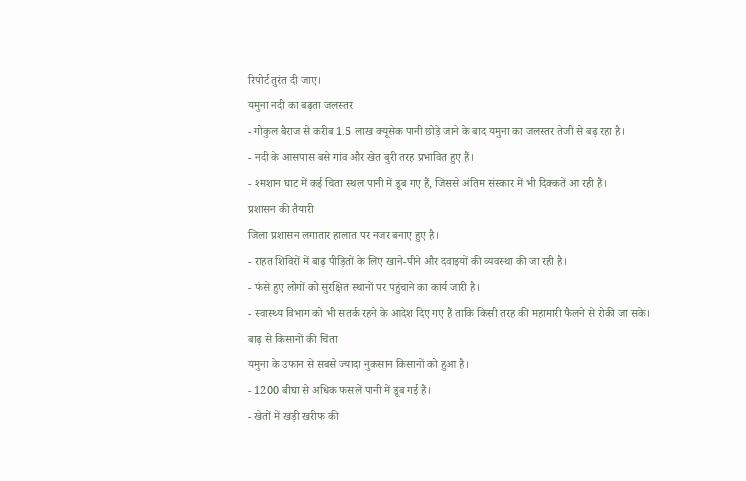रिपोर्ट तुरंत दी जाए।
यमुना नदी का बढ़ता जलस्तर
- गोकुल बैराज से करीब 1.5 लाख क्यूसेक पानी छोड़े जाने के बाद यमुना का जलस्तर तेजी से बढ़ रहा है।
- नदी के आसपास बसे गांव और खेत बुरी तरह प्रभावित हुए हैं।
- श्मशान घाट में कई चिता स्थल पानी में डूब गए हैं, जिससे अंतिम संस्कार में भी दिक्कतें आ रही हैं।
प्रशासन की तैयारी
जिला प्रशासन लगातार हालात पर नजर बनाए हुए है।
- राहत शिविरों में बाढ़ पीड़ितों के लिए खाने-पीने और दवाइयों की व्यवस्था की जा रही है।
- फंसे हुए लोगों को सुरक्षित स्थानों पर पहुंचाने का कार्य जारी है।
- स्वास्थ्य विभाग को भी सतर्क रहने के आदेश दिए गए हैं ताकि किसी तरह की महामारी फैलने से रोकी जा सके।
बाढ़ से किसानों की चिंता
यमुना के उफान से सबसे ज्यादा नुकसान किसानों को हुआ है।
- 1200 बीघा से अधिक फसलें पानी में डूब गई हैं।
- खेतों में खड़ी खरीफ की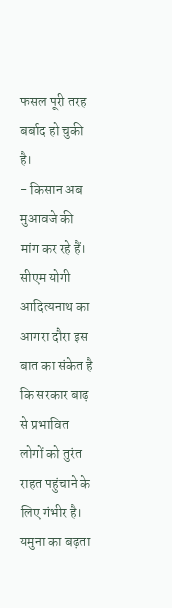फसल पूरी तरह बर्बाद हो चुकी है।
- किसान अब मुआवजे की मांग कर रहे हैं।
सीएम योगी आदित्यनाथ का आगरा दौरा इस बात का संकेत है कि सरकार बाढ़ से प्रभावित लोगों को तुरंत राहत पहुंचाने के लिए गंभीर है। यमुना का बढ़ता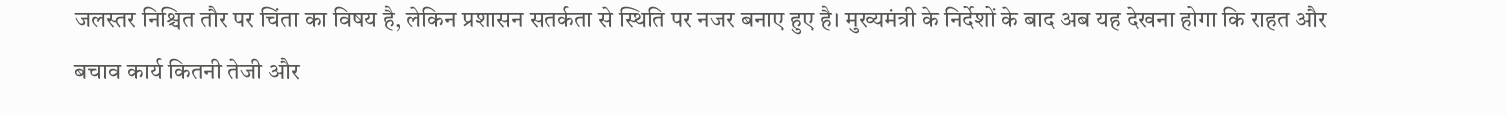जलस्तर निश्चित तौर पर चिंता का विषय है, लेकिन प्रशासन सतर्कता से स्थिति पर नजर बनाए हुए है। मुख्यमंत्री के निर्देशों के बाद अब यह देखना होगा कि राहत और बचाव कार्य कितनी तेजी और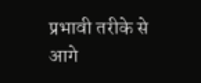प्रभावी तरीके से आगे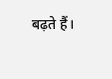बढ़ते हैं।